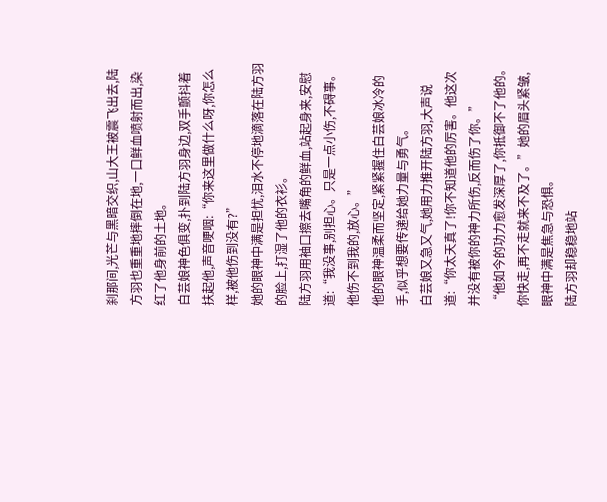刹那间,光芒与黑暗交织,山大王被震飞出去,陆方羽也重重地摔倒在地,一口鲜血喷射而出,染红了他身前的土地。
白芸娘神色俱变,扑到陆方羽身边,双手颤抖着扶起他,声音哽咽:“你来这里做什么呀,你怎么样,被他伤到没有?”
她的眼神中满是担忧,泪水不停地滴落在陆方羽的脸上,打湿了他的衣衫。
陆方羽用袖口擦去嘴角的鲜血,站起身来,安慰道:“我没事,别担心。只是一点小伤,不碍事。他伤不到我的,放心。”
他的眼神温柔而坚定,紧紧握住白芸娘冰冷的手,似乎想要传递给她力量与勇气。
白芸娘又急又气,她用力推开陆方羽,大声说道:“你太天真了!你不知道他的厉害。他这次并没有被你的神力所伤,反而伤了你。”
“他如今的功力愈发深厚了,你抵御不了他的。你快走,再不走就来不及了。”她的眉头紧皱,眼神中满是焦急与恐惧。
陆方羽却稳稳地站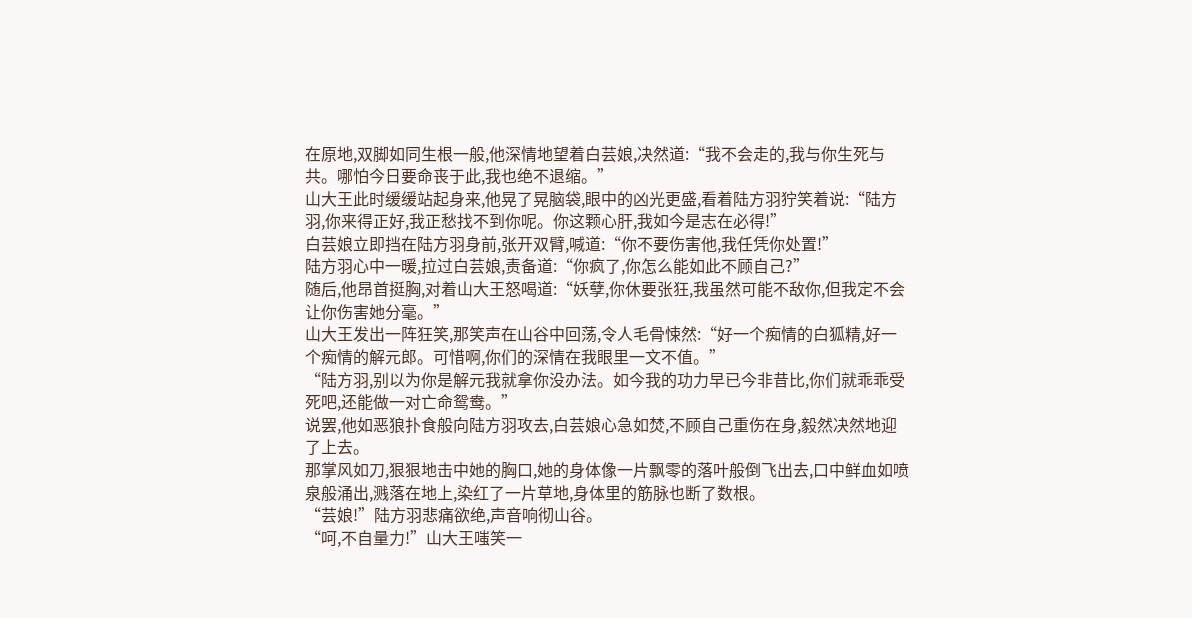在原地,双脚如同生根一般,他深情地望着白芸娘,决然道:“我不会走的,我与你生死与共。哪怕今日要命丧于此,我也绝不退缩。”
山大王此时缓缓站起身来,他晃了晃脑袋,眼中的凶光更盛,看着陆方羽狞笑着说:“陆方羽,你来得正好,我正愁找不到你呢。你这颗心肝,我如今是志在必得!”
白芸娘立即挡在陆方羽身前,张开双臂,喊道:“你不要伤害他,我任凭你处置!”
陆方羽心中一暖,拉过白芸娘,责备道:“你疯了,你怎么能如此不顾自己?”
随后,他昂首挺胸,对着山大王怒喝道:“妖孽,你休要张狂,我虽然可能不敌你,但我定不会让你伤害她分毫。”
山大王发出一阵狂笑,那笑声在山谷中回荡,令人毛骨悚然:“好一个痴情的白狐精,好一个痴情的解元郎。可惜啊,你们的深情在我眼里一文不值。”
“陆方羽,别以为你是解元我就拿你没办法。如今我的功力早已今非昔比,你们就乖乖受死吧,还能做一对亡命鸳鸯。”
说罢,他如恶狼扑食般向陆方羽攻去,白芸娘心急如焚,不顾自己重伤在身,毅然决然地迎了上去。
那掌风如刀,狠狠地击中她的胸口,她的身体像一片飘零的落叶般倒飞出去,口中鲜血如喷泉般涌出,溅落在地上,染红了一片草地,身体里的筋脉也断了数根。
“芸娘!”陆方羽悲痛欲绝,声音响彻山谷。
“呵,不自量力!”山大王嗤笑一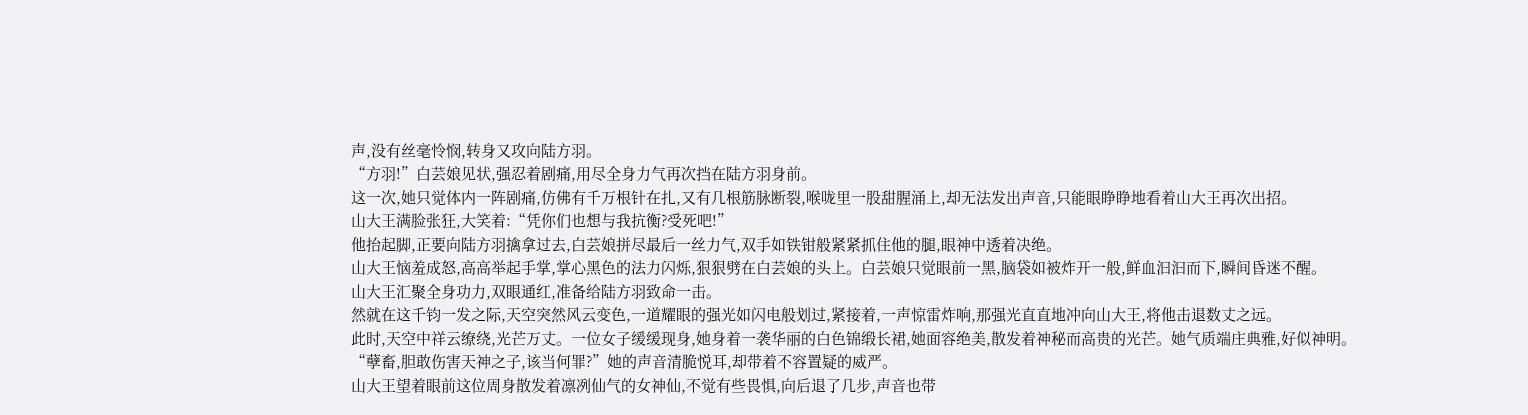声,没有丝毫怜悯,转身又攻向陆方羽。
“方羽!”白芸娘见状,强忍着剧痛,用尽全身力气再次挡在陆方羽身前。
这一次,她只觉体内一阵剧痛,仿佛有千万根针在扎,又有几根筋脉断裂,喉咙里一股甜腥涌上,却无法发出声音,只能眼睁睁地看着山大王再次出招。
山大王满脸张狂,大笑着:“凭你们也想与我抗衡?受死吧!”
他抬起脚,正要向陆方羽擒拿过去,白芸娘拼尽最后一丝力气,双手如铁钳般紧紧抓住他的腿,眼神中透着决绝。
山大王恼羞成怒,高高举起手掌,掌心黑色的法力闪烁,狠狠劈在白芸娘的头上。白芸娘只觉眼前一黑,脑袋如被炸开一般,鲜血汩汩而下,瞬间昏迷不醒。
山大王汇聚全身功力,双眼通红,准备给陆方羽致命一击。
然就在这千钧一发之际,天空突然风云变色,一道耀眼的强光如闪电般划过,紧接着,一声惊雷炸响,那强光直直地冲向山大王,将他击退数丈之远。
此时,天空中祥云缭绕,光芒万丈。一位女子缓缓现身,她身着一袭华丽的白色锦缎长裙,她面容绝美,散发着神秘而高贵的光芒。她气质端庄典雅,好似神明。
“孽畜,胆敢伤害天神之子,该当何罪?”她的声音清脆悦耳,却带着不容置疑的威严。
山大王望着眼前这位周身散发着凛冽仙气的女神仙,不觉有些畏惧,向后退了几步,声音也带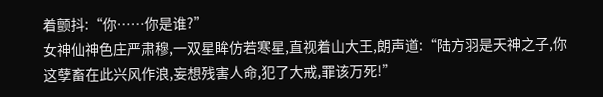着颤抖:“你……你是谁?”
女神仙神色庄严肃穆,一双星眸仿若寒星,直视着山大王,朗声道:“陆方羽是天神之子,你这孽畜在此兴风作浪,妄想残害人命,犯了大戒,罪该万死!”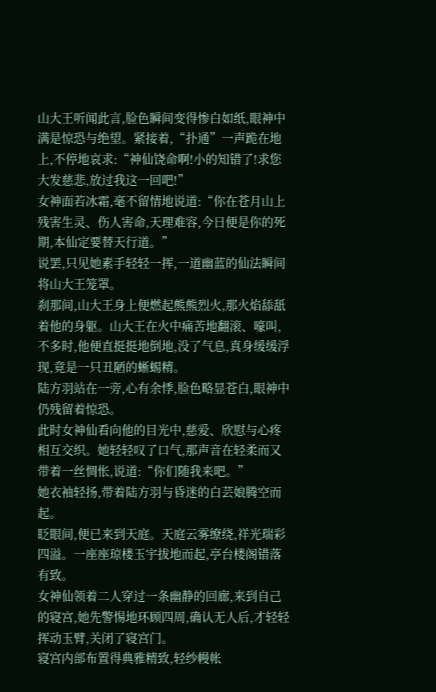山大王听闻此言,脸色瞬间变得惨白如纸,眼神中满是惊恐与绝望。紧接着,“扑通”一声跪在地上,不停地哀求:“神仙饶命啊!小的知错了!求您大发慈悲,放过我这一回吧!”
女神面若冰霜,毫不留情地说道:“你在苍月山上残害生灵、伤人害命,天理难容,今日便是你的死期,本仙定要替天行道。”
说罢,只见她素手轻轻一挥,一道幽蓝的仙法瞬间将山大王笼罩。
刹那间,山大王身上便燃起熊熊烈火,那火焰舔舐着他的身躯。山大王在火中痛苦地翻滚、嚎叫,不多时,他便直挺挺地倒地,没了气息,真身缓缓浮现,竟是一只丑陋的蜥蜴精。
陆方羽站在一旁,心有余悸,脸色略显苍白,眼神中仍残留着惊恐。
此时女神仙看向他的目光中,慈爱、欣慰与心疼相互交织。她轻轻叹了口气,那声音在轻柔而又带着一丝惆怅,说道:“你们随我来吧。”
她衣袖轻扬,带着陆方羽与昏迷的白芸娘腾空而起。
眨眼间,便已来到天庭。天庭云雾缭绕,祥光瑞彩四溢。一座座琼楼玉宇拔地而起,亭台楼阁错落有致。
女神仙领着二人穿过一条幽静的回廊,来到自己的寝宫,她先警惕地环顾四周,确认无人后,才轻轻挥动玉臂,关闭了寝宫门。
寝宫内部布置得典雅精致,轻纱幔帐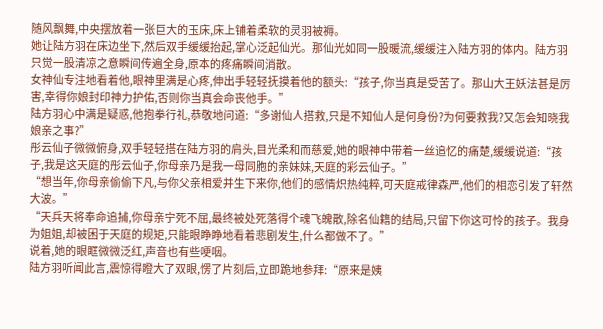随风飘舞,中央摆放着一张巨大的玉床,床上铺着柔软的灵羽被褥。
她让陆方羽在床边坐下,然后双手缓缓抬起,掌心泛起仙光。那仙光如同一股暖流,缓缓注入陆方羽的体内。陆方羽只觉一股清凉之意瞬间传遍全身,原本的疼痛瞬间消散。
女神仙专注地看着他,眼神里满是心疼,伸出手轻轻抚摸着他的额头:“孩子,你当真是受苦了。那山大王妖法甚是厉害,幸得你娘封印神力护佑,否则你当真会命丧他手。”
陆方羽心中满是疑惑,他抱拳行礼,恭敬地问道:“多谢仙人搭救,只是不知仙人是何身份?为何要救我?又怎会知晓我娘亲之事?”
彤云仙子微微俯身,双手轻轻搭在陆方羽的肩头,目光柔和而慈爱,她的眼神中带着一丝追忆的痛楚,缓缓说道:“孩子,我是这天庭的彤云仙子,你母亲乃是我一母同胞的亲妹妹,天庭的彩云仙子。”
“想当年,你母亲偷偷下凡,与你父亲相爱并生下来你,他们的感情炽热纯粹,可天庭戒律森严,他们的相恋引发了轩然大波。”
“天兵天将奉命追捕,你母亲宁死不屈,最终被处死落得个魂飞魄散,除名仙籍的结局,只留下你这可怜的孩子。我身为姐姐,却被困于天庭的规矩,只能眼睁睁地看着悲剧发生,什么都做不了。”
说着,她的眼眶微微泛红,声音也有些哽咽。
陆方羽听闻此言,震惊得瞪大了双眼,愣了片刻后,立即跪地参拜:“原来是姨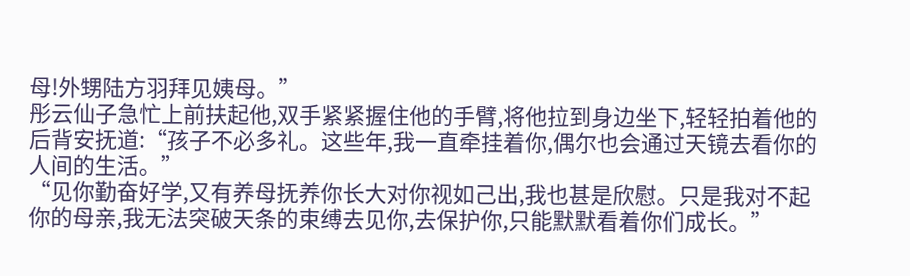母!外甥陆方羽拜见姨母。”
彤云仙子急忙上前扶起他,双手紧紧握住他的手臂,将他拉到身边坐下,轻轻拍着他的后背安抚道:“孩子不必多礼。这些年,我一直牵挂着你,偶尔也会通过天镜去看你的人间的生活。”
“见你勤奋好学,又有养母抚养你长大对你视如己出,我也甚是欣慰。只是我对不起你的母亲,我无法突破天条的束缚去见你,去保护你,只能默默看着你们成长。”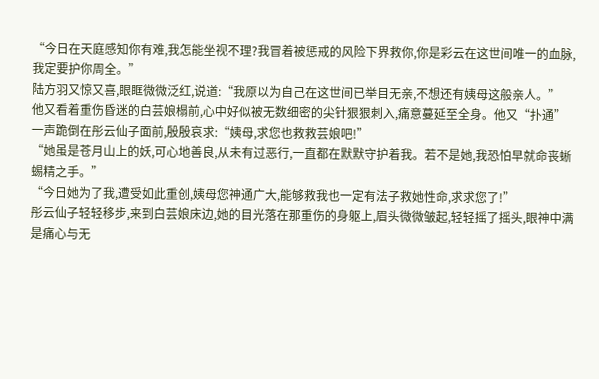“今日在天庭感知你有难,我怎能坐视不理?我冒着被惩戒的风险下界救你,你是彩云在这世间唯一的血脉,我定要护你周全。”
陆方羽又惊又喜,眼眶微微泛红,说道:“我原以为自己在这世间已举目无亲,不想还有姨母这般亲人。”
他又看着重伤昏迷的白芸娘榻前,心中好似被无数细密的尖针狠狠刺入,痛意蔓延至全身。他又“扑通”一声跪倒在彤云仙子面前,殷殷哀求:“姨母,求您也救救芸娘吧!”
“她虽是苍月山上的妖,可心地善良,从未有过恶行,一直都在默默守护着我。若不是她,我恐怕早就命丧蜥蜴精之手。”
“今日她为了我,遭受如此重创,姨母您神通广大,能够救我也一定有法子救她性命,求求您了!”
彤云仙子轻轻移步,来到白芸娘床边,她的目光落在那重伤的身躯上,眉头微微皱起,轻轻摇了摇头,眼神中满是痛心与无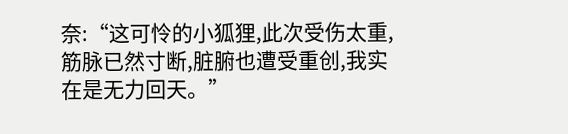奈:“这可怜的小狐狸,此次受伤太重,筋脉已然寸断,脏腑也遭受重创,我实在是无力回天。”